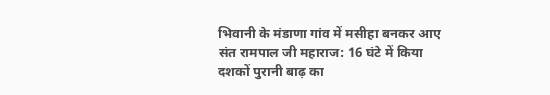भिवानी के मंडाणा गांव में मसीहा बनकर आए संत रामपाल जी महाराज: 16 घंटे में किया दशकों पुरानी बाढ़ का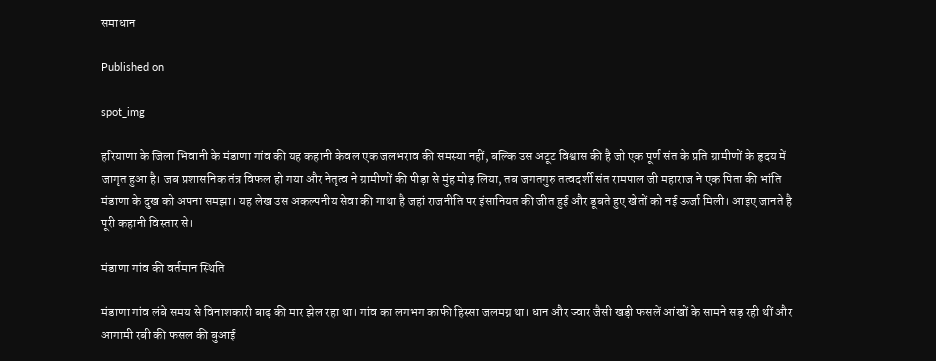समाधान

Published on

spot_img

हरियाणा के जिला भिवानी के मंडाणा गांव की यह कहानी केवल एक जलभराव की समस्या नहीं, बल्कि उस अटूट विश्वास की है जो एक पूर्ण संत के प्रति ग्रामीणों के हृदय में जागृत हुआ है। जब प्रशासनिक तंत्र विफल हो गया और नेतृत्व ने ग्रामीणों की पीड़ा से मुंह मोड़ लिया, तब जगतगुरु तत्वदर्शी संत रामपाल जी महाराज ने एक पिता की भांति मंडाणा के दुख को अपना समझा। यह लेख उस अकल्पनीय सेवा की गाथा है जहां राजनीति पर इंसानियत की जीत हुई और डूबते हुए खेतों को नई ऊर्जा मिली। आइए जानते है पूरी कहानी विस्तार से।

मंडाणा गांव की वर्तमान स्थिति

मंडाणा गांव लंबे समय से विनाशकारी बाढ़ की मार झेल रहा था। गांव का लगभग काफी हिस्सा जलमग्न था। धान और ज्वार जैसी खड़ी फसलें आंखों के सामने सड़ रही थीं और आगामी रबी की फसल की बुआई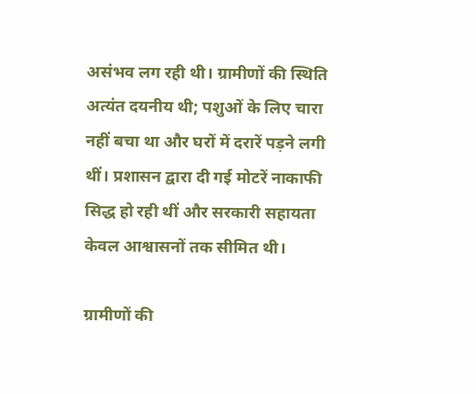असंभव लग रही थी। ग्रामीणों की स्थिति अत्यंत दयनीय थी; पशुओं के लिए चारा नहीं बचा था और घरों में दरारें पड़ने लगी थीं। प्रशासन द्वारा दी गई मोटरें नाकाफी सिद्ध हो रही थीं और सरकारी सहायता केवल आश्वासनों तक सीमित थी।

ग्रामीणों की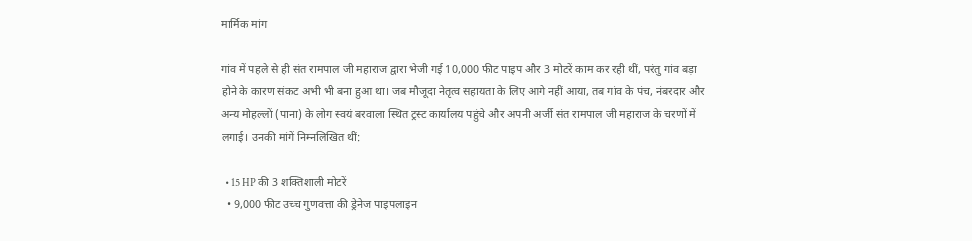मार्मिक मांग

गांव में पहले से ही संत रामपाल जी महाराज द्वारा भेजी गई 10,000 फीट पाइप और 3 मोटरें काम कर रही थीं, परंतु गांव बड़ा होने के कारण संकट अभी भी बना हुआ था। जब मौजूदा नेतृत्व सहायता के लिए आगे नहीं आया, तब गांव के पंच, नंबरदार और अन्य मोहल्लों (पाना) के लोग स्वयं बरवाला स्थित ट्रस्ट कार्यालय पहुंचे और अपनी अर्जी संत रामपाल जी महाराज के चरणों में लगाई। उनकी मांगें निम्नलिखित थीं:

  • 15 HP की 3 शक्तिशाली मोटरें
  • 9,000 फीट उच्च गुणवत्ता की ड्रेनेज पाइपलाइन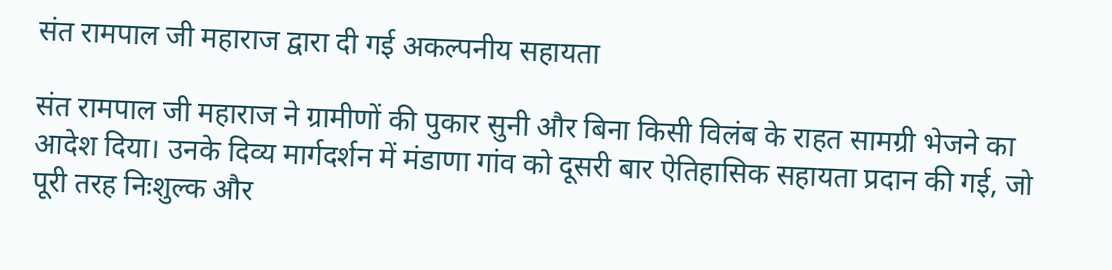संत रामपाल जी महाराज द्वारा दी गई अकल्पनीय सहायता

संत रामपाल जी महाराज ने ग्रामीणों की पुकार सुनी और बिना किसी विलंब के राहत सामग्री भेजने का आदेश दिया। उनके दिव्य मार्गदर्शन में मंडाणा गांव को दूसरी बार ऐतिहासिक सहायता प्रदान की गई, जो पूरी तरह निःशुल्क और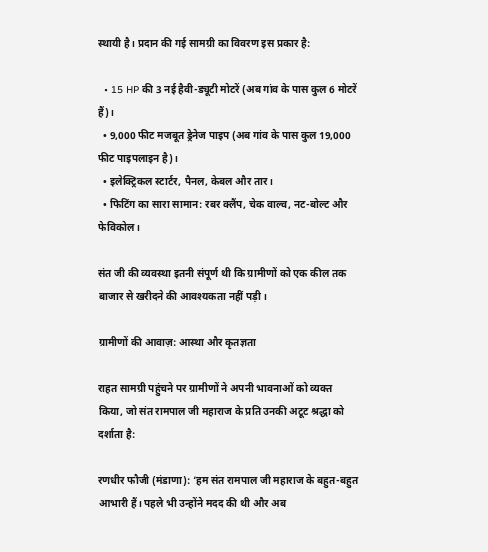स्थायी है। प्रदान की गई सामग्री का विवरण इस प्रकार है:

  • 15 HP की 3 नई हैवी-ड्यूटी मोटरें (अब गांव के पास कुल 6 मोटरें हैं)।
  • 9,000 फीट मजबूत ड्रेनेज पाइप (अब गांव के पास कुल 19,000 फीट पाइपलाइन है)।
  • इलेक्ट्रिकल स्टार्टर, पैनल, केबल और तार।
  • फिटिंग का सारा सामान: रबर क्लैंप, चेक वाल्व, नट-बोल्ट और फेविकोल।

संत जी की व्यवस्था इतनी संपूर्ण थी कि ग्रामीणों को एक कील तक बाजार से खरीदने की आवश्यकता नहीं पड़ी।

ग्रामीणों की आवाज़: आस्था और कृतज्ञता

राहत सामग्री पहुंचने पर ग्रामीणों ने अपनी भावनाओं को व्यक्त किया, जो संत रामपाल जी महाराज के प्रति उनकी अटूट श्रद्धा को दर्शाता है:

रणधीर फौजी (मंडाणा): ‘हम संत रामपाल जी महाराज के बहुत-बहुत आभारी हैं। पहले भी उन्होंने मदद की थी और अब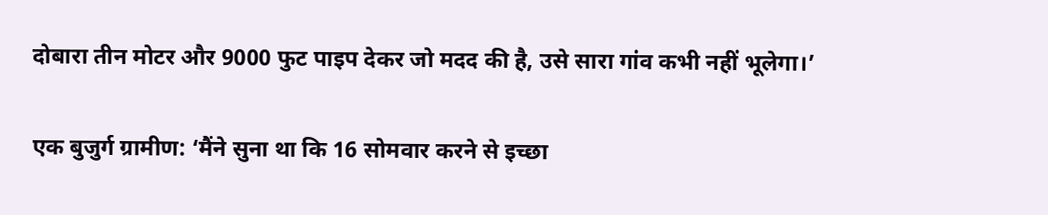दोबारा तीन मोटर और 9000 फुट पाइप देकर जो मदद की है, उसे सारा गांव कभी नहीं भूलेगा।’

एक बुजुर्ग ग्रामीण: ‘मैंने सुना था कि 16 सोमवार करने से इच्छा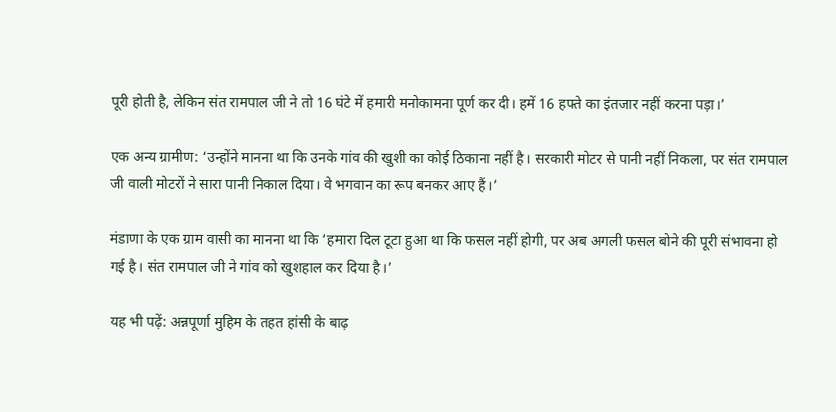पूरी होती है, लेकिन संत रामपाल जी ने तो 16 घंटे में हमारी मनोकामना पूर्ण कर दी। हमें 16 हफ्ते का इंतजार नहीं करना पड़ा।’

एक अन्य ग्रामीण: ‘उन्होंने मानना था कि उनके गांव की खुशी का कोई ठिकाना नहीं है। सरकारी मोटर से पानी नहीं निकला, पर संत रामपाल जी वाली मोटरों ने सारा पानी निकाल दिया। वे भगवान का रूप बनकर आए हैं।’

मंडाणा के एक ग्राम वासी का मानना था कि ‘हमारा दिल टूटा हुआ था कि फसल नहीं होगी, पर अब अगली फसल बोने की पूरी संभावना हो गई है। संत रामपाल जी ने गांव को खुशहाल कर दिया है।’

यह भी पढ़ें: अन्नपूर्णा मुहिम के तहत हांसी के बाढ़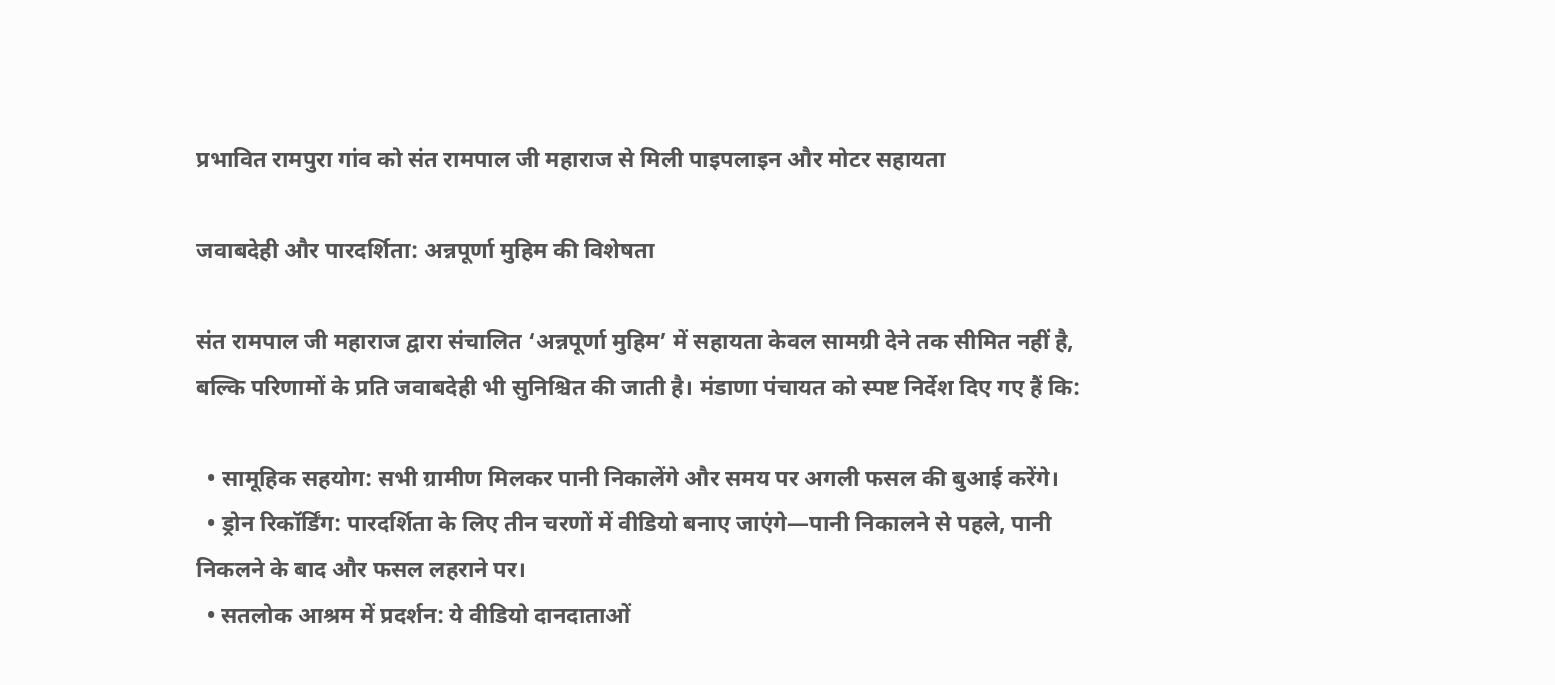प्रभावित रामपुरा गांव को संत रामपाल जी महाराज से मिली पाइपलाइन और मोटर सहायता

जवाबदेही और पारदर्शिता: अन्नपूर्णा मुहिम की विशेषता

संत रामपाल जी महाराज द्वारा संचालित ‘अन्नपूर्णा मुहिम’ में सहायता केवल सामग्री देने तक सीमित नहीं है, बल्कि परिणामों के प्रति जवाबदेही भी सुनिश्चित की जाती है। मंडाणा पंचायत को स्पष्ट निर्देश दिए गए हैं कि:

  • सामूहिक सहयोग: सभी ग्रामीण मिलकर पानी निकालेंगे और समय पर अगली फसल की बुआई करेंगे।
  • ड्रोन रिकॉर्डिंग: पारदर्शिता के लिए तीन चरणों में वीडियो बनाए जाएंगे—पानी निकालने से पहले, पानी निकलने के बाद और फसल लहराने पर।
  • सतलोक आश्रम में प्रदर्शन: ये वीडियो दानदाताओं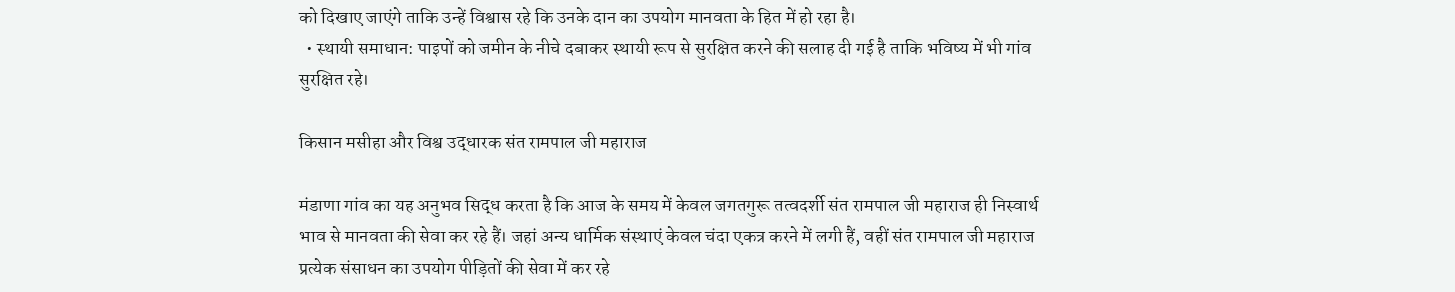को दिखाए जाएंगे ताकि उन्हें विश्वास रहे कि उनके दान का उपयोग मानवता के हित में हो रहा है।
  • स्थायी समाधान: पाइपों को जमीन के नीचे दबाकर स्थायी रूप से सुरक्षित करने की सलाह दी गई है ताकि भविष्य में भी गांव सुरक्षित रहे।

किसान मसीहा और विश्व उद्धारक संत रामपाल जी महाराज

मंडाणा गांव का यह अनुभव सिद्ध करता है कि आज के समय में केवल जगतगुरू तत्वदर्शी संत रामपाल जी महाराज ही निस्वार्थ भाव से मानवता की सेवा कर रहे हैं। जहां अन्य धार्मिक संस्थाएं केवल चंदा एकत्र करने में लगी हैं, वहीं संत रामपाल जी महाराज प्रत्येक संसाधन का उपयोग पीड़ितों की सेवा में कर रहे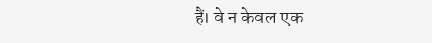हैं। वे न केवल एक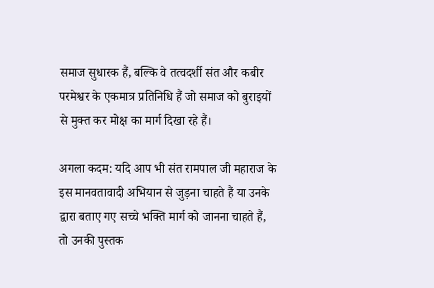समाज सुधारक हैं, बल्कि वे तत्वदर्शी संत और कबीर परमेश्वर के एकमात्र प्रतिनिधि हैं जो समाज को बुराइयों से मुक्त कर मोक्ष का मार्ग दिखा रहे हैं।

अगला कदम: यदि आप भी संत रामपाल जी महाराज के इस मानवतावादी अभियान से जुड़ना चाहते हैं या उनके द्वारा बताए गए सच्चे भक्ति मार्ग को जानना चाहते हैं, तो उनकी पुस्तक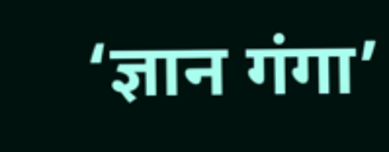‘ज्ञान गंगा’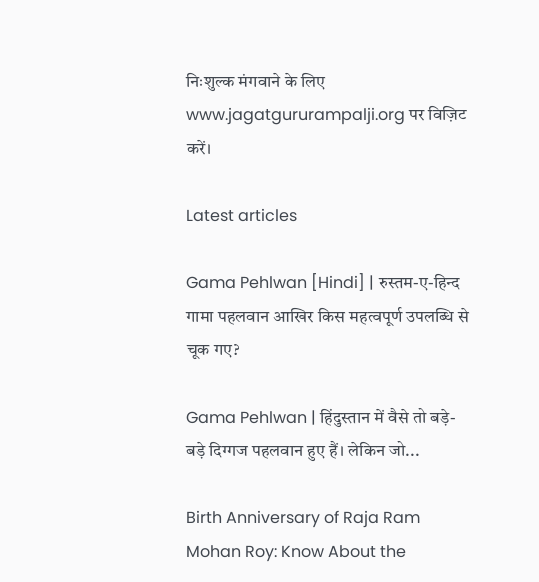निःशुल्क मंगवाने के लिए www.jagatgururampalji.org पर विज़िट करें।

Latest articles

Gama Pehlwan [Hindi] | रुस्तम-ए-हिन्द गामा पहलवान आखिर किस महत्वपूर्ण उपलब्धि से चूक गए?

Gama Pehlwan | हिंदुस्तान में वैसे तो बड़े-बड़े दिग्गज पहलवान हुए हैं। लेकिन जो...

Birth Anniversary of Raja Ram Mohan Roy: Know About the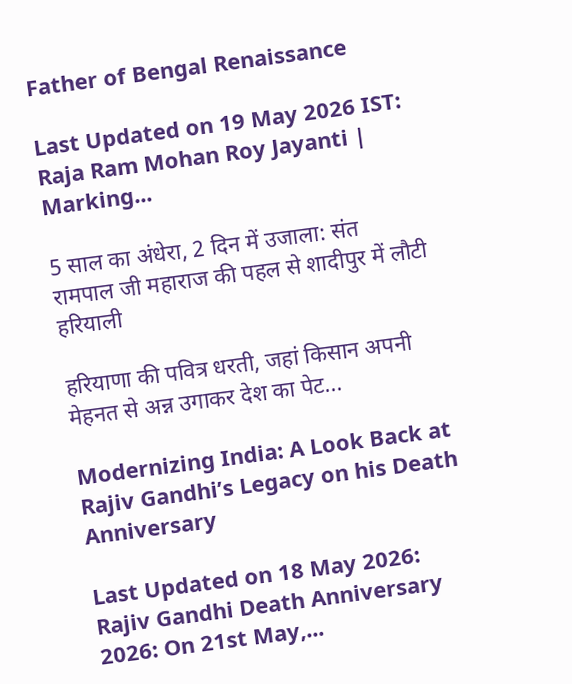Father of Bengal Renaissance

Last Updated on 19 May 2026 IST: Raja Ram Mohan Roy Jayanti | Marking...

5 साल का अंधेरा, 2 दिन में उजाला: संत रामपाल जी महाराज की पहल से शादीपुर में लौटी हरियाली

हरियाणा की पवित्र धरती, जहां किसान अपनी मेहनत से अन्न उगाकर देश का पेट...

Modernizing India: A Look Back at Rajiv Gandhi’s Legacy on his Death Anniversary

Last Updated on 18 May 2026: Rajiv Gandhi Death Anniversary 2026: On 21st May,...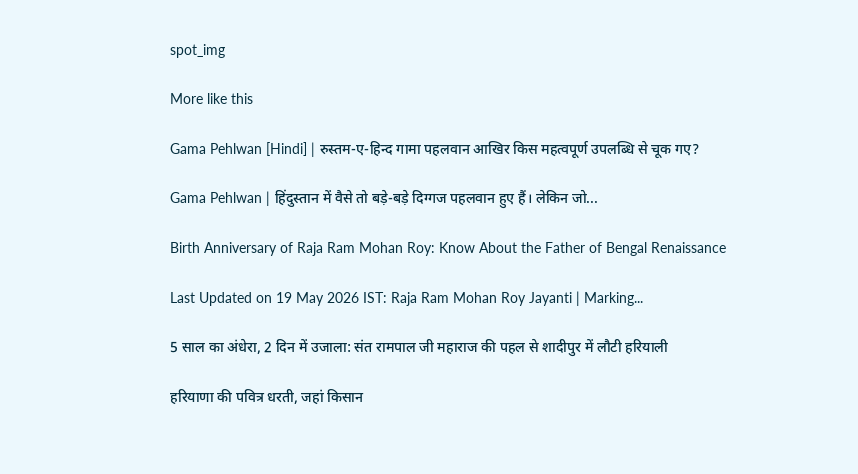spot_img

More like this

Gama Pehlwan [Hindi] | रुस्तम-ए-हिन्द गामा पहलवान आखिर किस महत्वपूर्ण उपलब्धि से चूक गए?

Gama Pehlwan | हिंदुस्तान में वैसे तो बड़े-बड़े दिग्गज पहलवान हुए हैं। लेकिन जो...

Birth Anniversary of Raja Ram Mohan Roy: Know About the Father of Bengal Renaissance

Last Updated on 19 May 2026 IST: Raja Ram Mohan Roy Jayanti | Marking...

5 साल का अंधेरा, 2 दिन में उजाला: संत रामपाल जी महाराज की पहल से शादीपुर में लौटी हरियाली

हरियाणा की पवित्र धरती, जहां किसान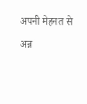अपनी मेहनत से अन्न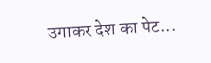उगाकर देश का पेट...